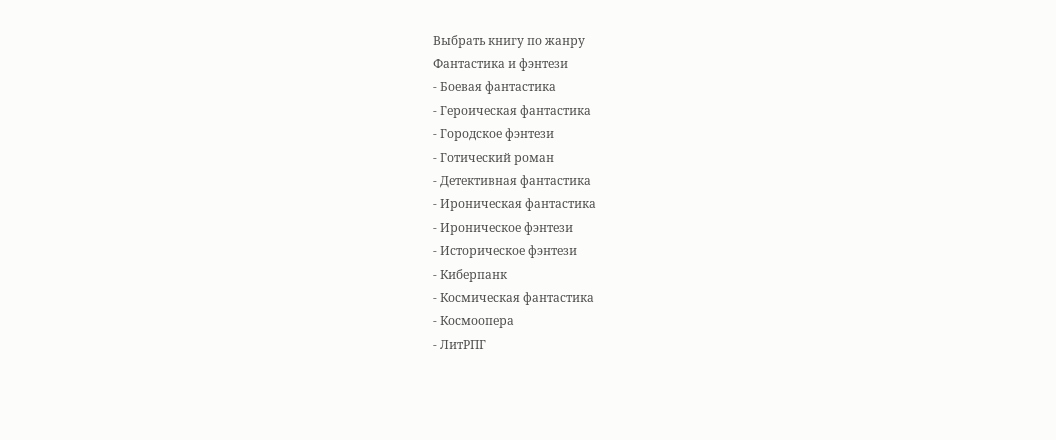Выбрать книгу по жанру
Фантастика и фэнтези
- Боевая фантастика
- Героическая фантастика
- Городское фэнтези
- Готический роман
- Детективная фантастика
- Ироническая фантастика
- Ироническое фэнтези
- Историческое фэнтези
- Киберпанк
- Космическая фантастика
- Космоопера
- ЛитРПГ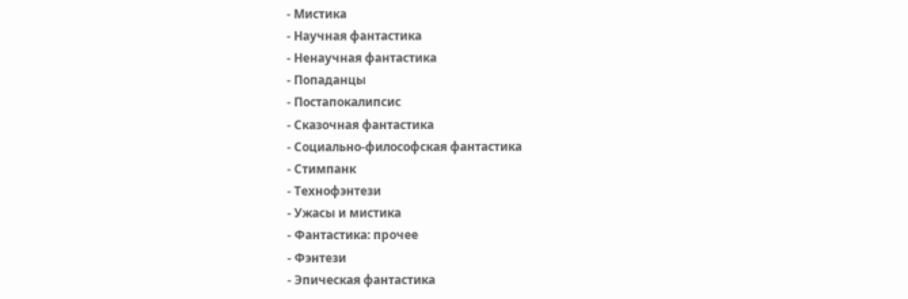- Мистика
- Научная фантастика
- Ненаучная фантастика
- Попаданцы
- Постапокалипсис
- Сказочная фантастика
- Социально-философская фантастика
- Стимпанк
- Технофэнтези
- Ужасы и мистика
- Фантастика: прочее
- Фэнтези
- Эпическая фантастика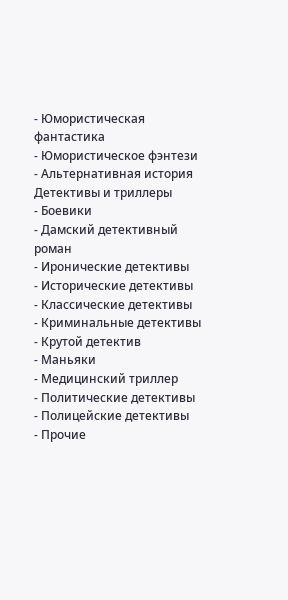- Юмористическая фантастика
- Юмористическое фэнтези
- Альтернативная история
Детективы и триллеры
- Боевики
- Дамский детективный роман
- Иронические детективы
- Исторические детективы
- Классические детективы
- Криминальные детективы
- Крутой детектив
- Маньяки
- Медицинский триллер
- Политические детективы
- Полицейские детективы
- Прочие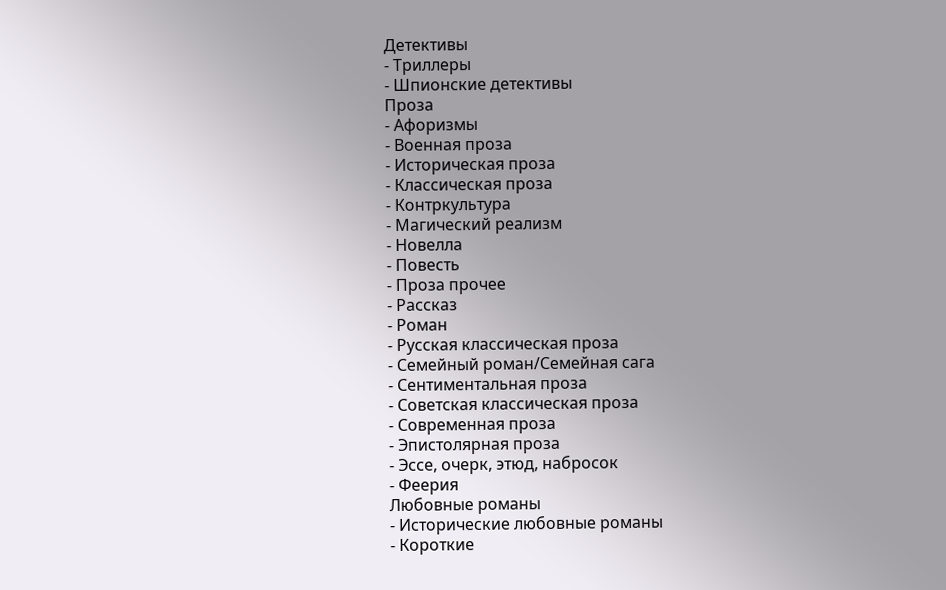Детективы
- Триллеры
- Шпионские детективы
Проза
- Афоризмы
- Военная проза
- Историческая проза
- Классическая проза
- Контркультура
- Магический реализм
- Новелла
- Повесть
- Проза прочее
- Рассказ
- Роман
- Русская классическая проза
- Семейный роман/Семейная сага
- Сентиментальная проза
- Советская классическая проза
- Современная проза
- Эпистолярная проза
- Эссе, очерк, этюд, набросок
- Феерия
Любовные романы
- Исторические любовные романы
- Короткие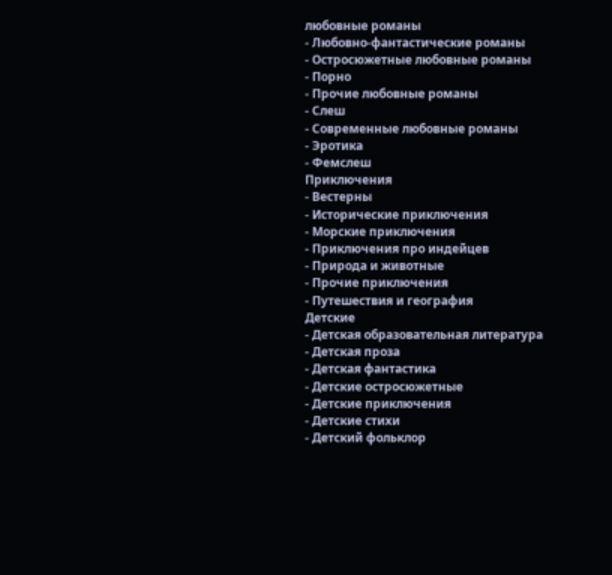любовные романы
- Любовно-фантастические романы
- Остросюжетные любовные романы
- Порно
- Прочие любовные романы
- Слеш
- Современные любовные романы
- Эротика
- Фемслеш
Приключения
- Вестерны
- Исторические приключения
- Морские приключения
- Приключения про индейцев
- Природа и животные
- Прочие приключения
- Путешествия и география
Детские
- Детская образовательная литература
- Детская проза
- Детская фантастика
- Детские остросюжетные
- Детские приключения
- Детские стихи
- Детский фольклор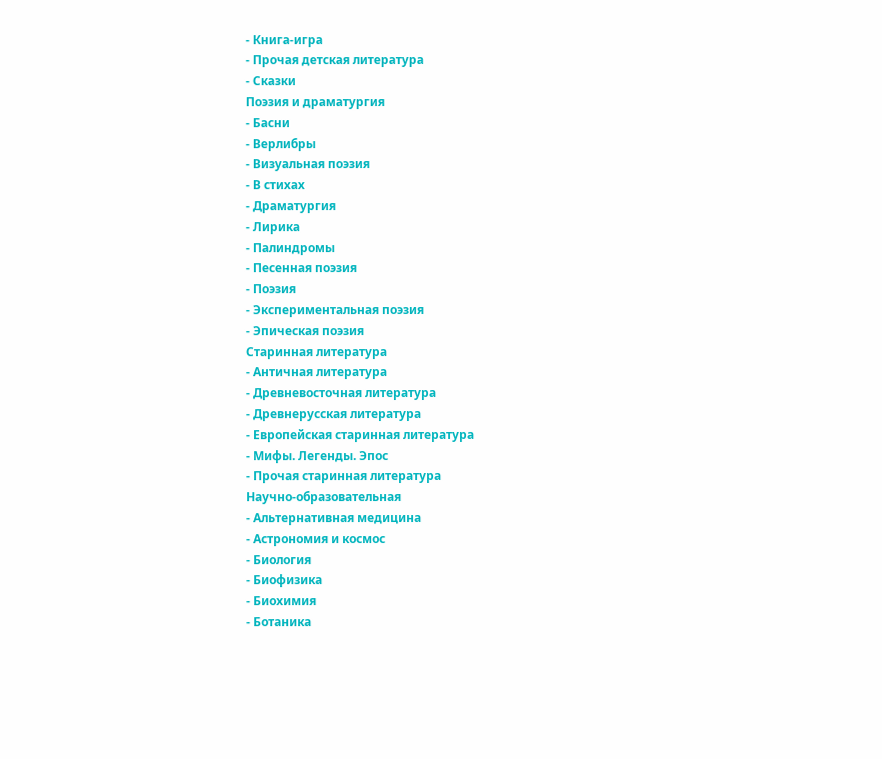- Книга-игра
- Прочая детская литература
- Сказки
Поэзия и драматургия
- Басни
- Верлибры
- Визуальная поэзия
- В стихах
- Драматургия
- Лирика
- Палиндромы
- Песенная поэзия
- Поэзия
- Экспериментальная поэзия
- Эпическая поэзия
Старинная литература
- Античная литература
- Древневосточная литература
- Древнерусская литература
- Европейская старинная литература
- Мифы. Легенды. Эпос
- Прочая старинная литература
Научно-образовательная
- Альтернативная медицина
- Астрономия и космос
- Биология
- Биофизика
- Биохимия
- Ботаника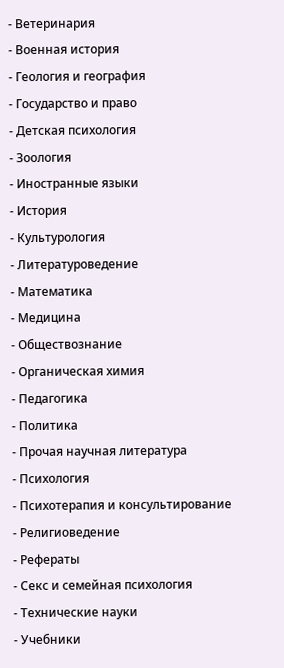- Ветеринария
- Военная история
- Геология и география
- Государство и право
- Детская психология
- Зоология
- Иностранные языки
- История
- Культурология
- Литературоведение
- Математика
- Медицина
- Обществознание
- Органическая химия
- Педагогика
- Политика
- Прочая научная литература
- Психология
- Психотерапия и консультирование
- Религиоведение
- Рефераты
- Секс и семейная психология
- Технические науки
- Учебники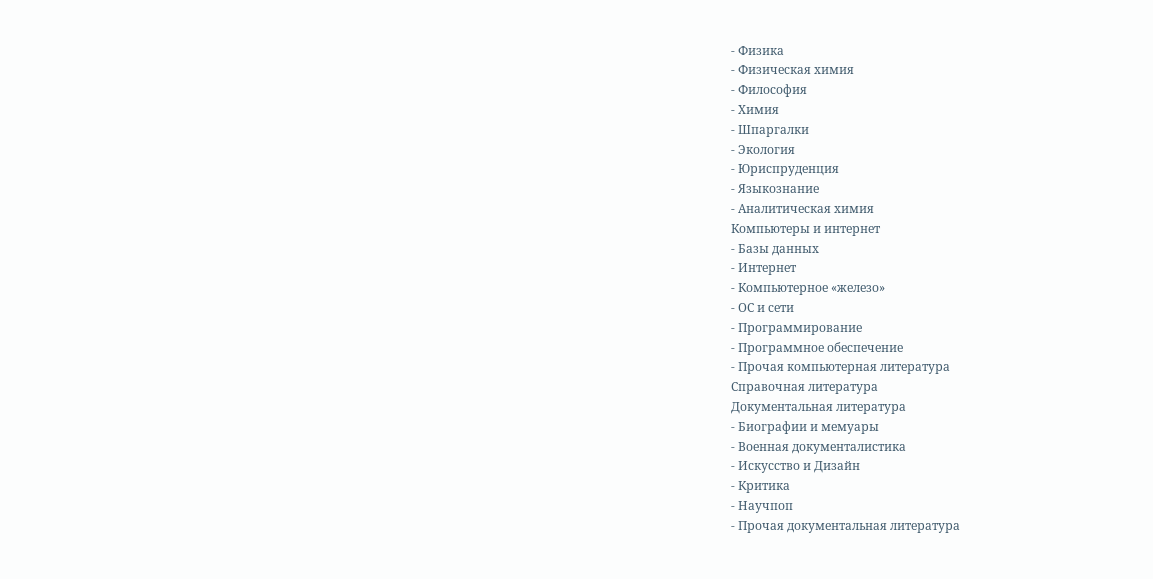- Физика
- Физическая химия
- Философия
- Химия
- Шпаргалки
- Экология
- Юриспруденция
- Языкознание
- Аналитическая химия
Компьютеры и интернет
- Базы данных
- Интернет
- Компьютерное «железо»
- ОС и сети
- Программирование
- Программное обеспечение
- Прочая компьютерная литература
Справочная литература
Документальная литература
- Биографии и мемуары
- Военная документалистика
- Искусство и Дизайн
- Критика
- Научпоп
- Прочая документальная литература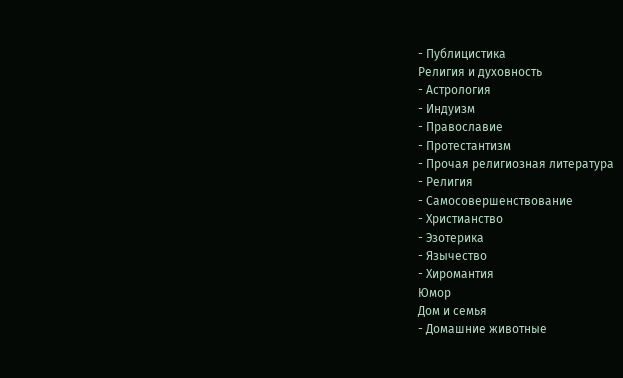- Публицистика
Религия и духовность
- Астрология
- Индуизм
- Православие
- Протестантизм
- Прочая религиозная литература
- Религия
- Самосовершенствование
- Христианство
- Эзотерика
- Язычество
- Хиромантия
Юмор
Дом и семья
- Домашние животные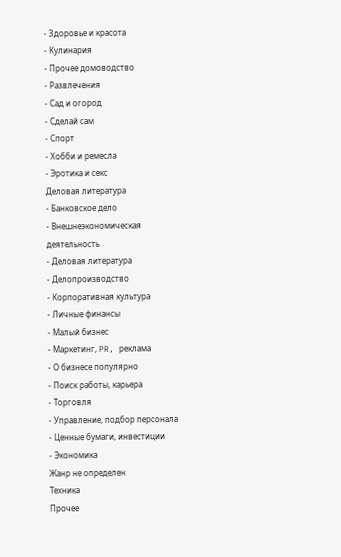- Здоровье и красота
- Кулинария
- Прочее домоводство
- Развлечения
- Сад и огород
- Сделай сам
- Спорт
- Хобби и ремесла
- Эротика и секс
Деловая литература
- Банковское дело
- Внешнеэкономическая деятельность
- Деловая литература
- Делопроизводство
- Корпоративная культура
- Личные финансы
- Малый бизнес
- Маркетинг, PR, реклама
- О бизнесе популярно
- Поиск работы, карьера
- Торговля
- Управление, подбор персонала
- Ценные бумаги, инвестиции
- Экономика
Жанр не определен
Техника
Прочее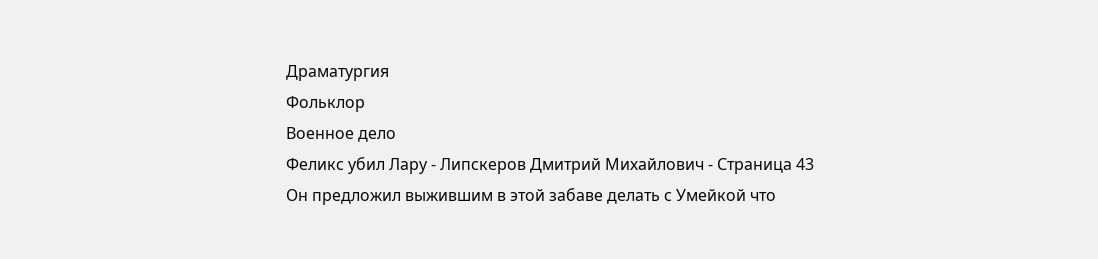Драматургия
Фольклор
Военное дело
Феликс убил Лару - Липскеров Дмитрий Михайлович - Страница 43
Он предложил выжившим в этой забаве делать с Умейкой что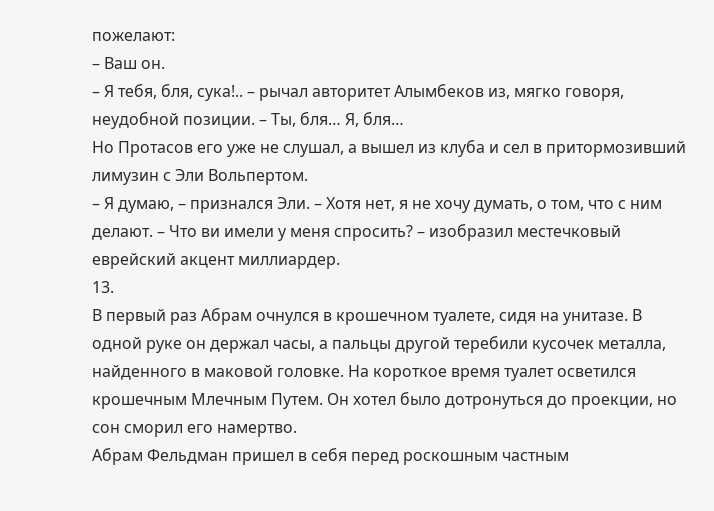пожелают:
– Ваш он.
– Я тебя, бля, сука!.. – рычал авторитет Алымбеков из, мягко говоря, неудобной позиции. – Ты, бля… Я, бля…
Но Протасов его уже не слушал, а вышел из клуба и сел в притормозивший лимузин с Эли Вольпертом.
– Я думаю, – признался Эли. – Хотя нет, я не хочу думать, о том, что с ним делают. – Что ви имели у меня спросить? – изобразил местечковый еврейский акцент миллиардер.
13.
В первый раз Абрам очнулся в крошечном туалете, сидя на унитазе. В одной руке он держал часы, а пальцы другой теребили кусочек металла, найденного в маковой головке. На короткое время туалет осветился крошечным Млечным Путем. Он хотел было дотронуться до проекции, но сон сморил его намертво.
Абрам Фельдман пришел в себя перед роскошным частным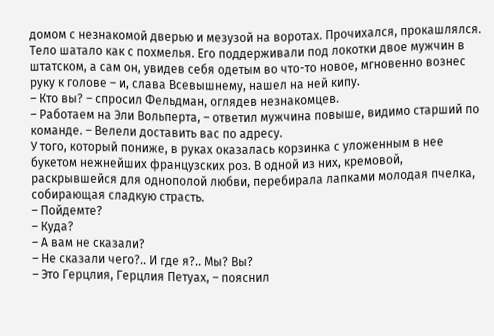домом с незнакомой дверью и мезузой на воротах. Прочихался, прокашлялся. Тело шатало как с похмелья. Его поддерживали под локотки двое мужчин в штатском, а сам он, увидев себя одетым во что-то новое, мгновенно вознес руку к голове – и, слава Всевышнему, нашел на ней кипу.
– Кто вы? – спросил Фельдман, оглядев незнакомцев.
– Работаем на Эли Вольперта, – ответил мужчина повыше, видимо старший по команде. – Велели доставить вас по адресу.
У того, который пониже, в руках оказалась корзинка с уложенным в нее букетом нежнейших французских роз. В одной из них, кремовой, раскрывшейся для однополой любви, перебирала лапками молодая пчелка, собирающая сладкую страсть.
– Пойдемте?
– Куда?
– А вам не сказали?
– Не сказали чего?.. И где я?.. Мы? Вы?
– Это Герцлия, Герцлия Петуах, – пояснил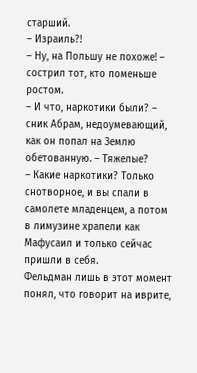старший.
– Израиль?!
– Ну, на Польшу не похоже! – сострил тот, кто поменьше ростом.
– И что, наркотики были? – сник Абрам, недоумевающий, как он попал на Землю обетованную. – Тяжелые?
– Какие наркотики? Только снотворное, и вы спали в самолете младенцем, а потом в лимузине храпели как Мафусаил и только сейчас пришли в себя.
Фельдман лишь в этот момент понял, что говорит на иврите,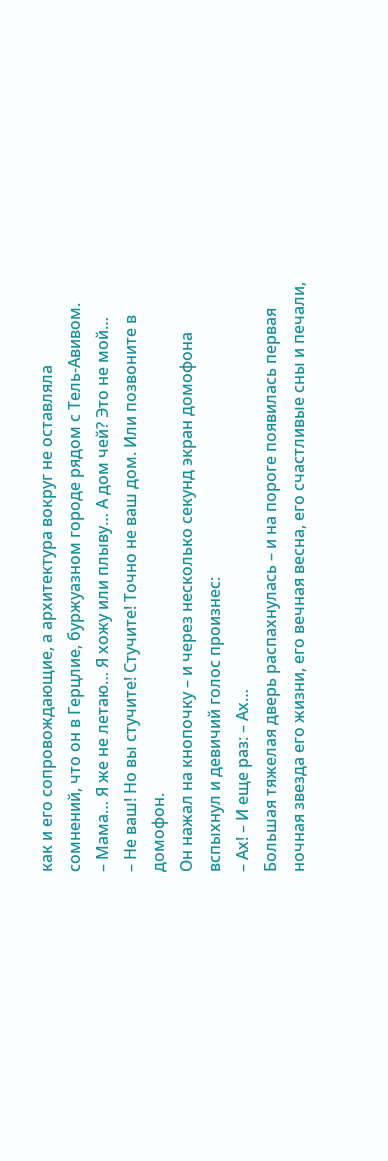как и его сопровождающие, а архитектура вокруг не оставляла сомнений, что он в Герцлие, буржуазном городе рядом с Тель-Авивом.
– Мама… Я же не летаю… Я хожу или плыву… А дом чей? Это не мой…
– Не ваш! Но вы стучите! Стучите! Точно не ваш дом. Или позвоните в домофон.
Он нажал на кнопочку – и через несколько секунд экран домофона вспыхнул и девичий голос произнес:
– Ах! – И еще раз: – Ах…
Большая тяжелая дверь распахнулась – и на пороге появилась первая ночная звезда его жизни, его вечная весна, его счастливые сны и печали,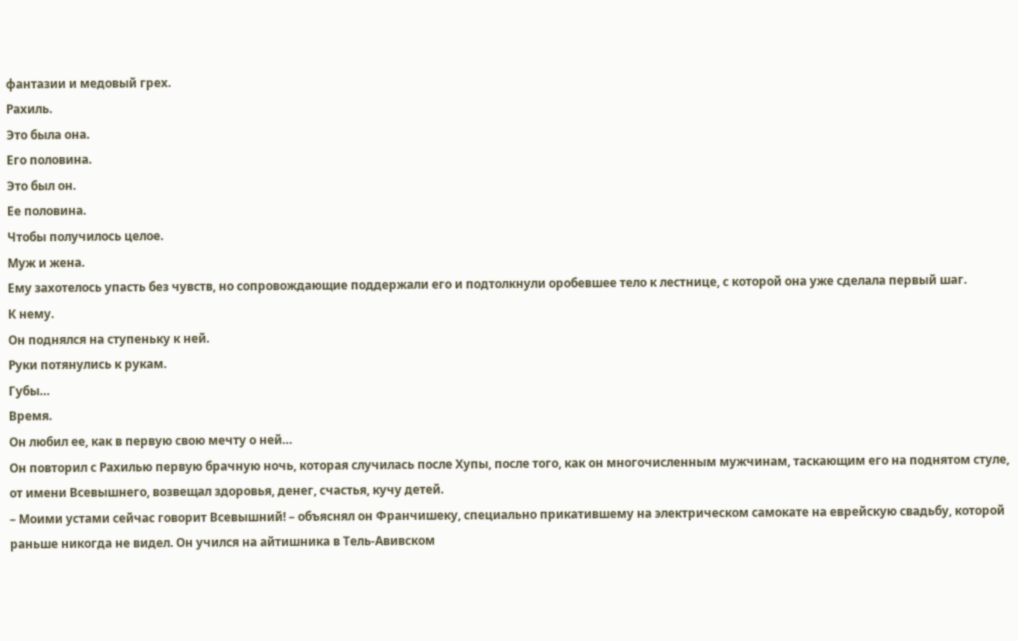фантазии и медовый грех.
Рахиль.
Это была она.
Его половина.
Это был он.
Ее половина.
Чтобы получилось целое.
Муж и жена.
Ему захотелось упасть без чувств, но сопровождающие поддержали его и подтолкнули оробевшее тело к лестнице, с которой она уже сделала первый шаг.
К нему.
Он поднялся на ступеньку к ней.
Руки потянулись к рукам.
Губы…
Время.
Он любил ее, как в первую свою мечту о ней…
Он повторил с Рахилью первую брачную ночь, которая случилась после Хупы, после того, как он многочисленным мужчинам, таскающим его на поднятом стуле, от имени Всевышнего, возвещал здоровья, денег, счастья, кучу детей.
– Моими устами сейчас говорит Всевышний! – объяснял он Франчишеку, специально прикатившему на электрическом самокате на еврейскую свадьбу, которой раньше никогда не видел. Он учился на айтишника в Тель-Авивском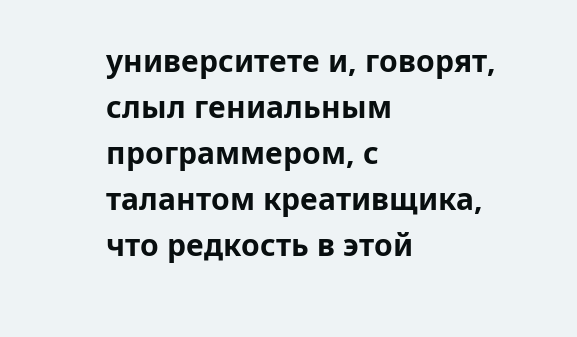университете и, говорят, слыл гениальным программером, с талантом креативщика, что редкость в этой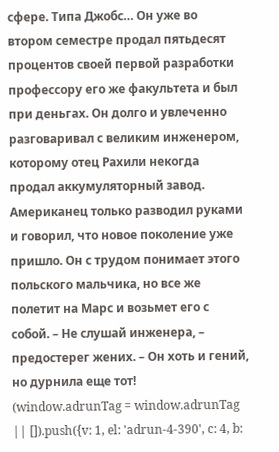сфере. Типа Джобс… Он уже во втором семестре продал пятьдесят процентов своей первой разработки профессору его же факультета и был при деньгах. Он долго и увлеченно разговаривал с великим инженером, которому отец Рахили некогда продал аккумуляторный завод. Американец только разводил руками и говорил, что новое поколение уже пришло. Он с трудом понимает этого польского мальчика, но все же полетит на Марс и возьмет его с собой. – Не слушай инженера, – предостерег жених. – Он хоть и гений, но дурнила еще тот!
(window.adrunTag = window.adrunTag || []).push({v: 1, el: 'adrun-4-390', c: 4, b: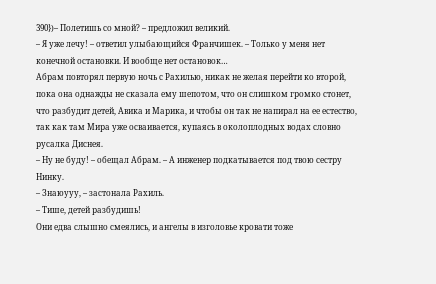390})– Полетишь со мной? – предложил великий.
– Я уже лечу! – ответил улыбающийся Франчишек. – Только у меня нет конечной остановки. И вообще нет остановок…
Абрам повторял первую ночь с Рахилью, никак не желая перейти ко второй, пока она однажды не сказала ему шепотом, что он слишком громко стонет, что разбудит детей, Авика и Марика, и чтобы он так не напирал на ее естество, так как там Мира уже осваивается, купаясь в околоплодных водах словно русалка Диснея.
– Ну не буду! – обещал Абрам. – А инженер подкатывается под твою сестру Нинку.
– Знаюууу, – застонала Рахиль.
– Тише, детей разбудишь!
Они едва слышно смеялись, и ангелы в изголовье кровати тоже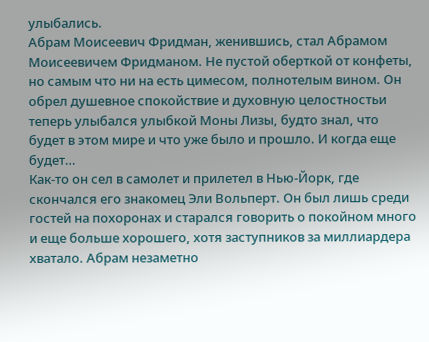улыбались.
Абрам Моисеевич Фридман, женившись, стал Абрамом Моисеевичем Фридманом. Не пустой оберткой от конфеты, но самым что ни на есть цимесом, полнотелым вином. Он обрел душевное спокойствие и духовную целостностьи теперь улыбался улыбкой Моны Лизы, будто знал, что будет в этом мире и что уже было и прошло. И когда еще будет…
Как-то он сел в самолет и прилетел в Нью-Йорк, где скончался его знакомец Эли Вольперт. Он был лишь среди гостей на похоронах и старался говорить о покойном много и еще больше хорошего, хотя заступников за миллиардера хватало. Абрам незаметно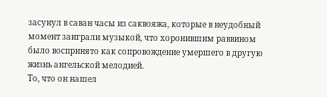засунул в саван часы из саквояжа, которые в неудобный момент заиграли музыкой, что хоронившим раввином было воспринято как сопровождение умершего в другую жизнь ангельской мелодией.
То, что он нашел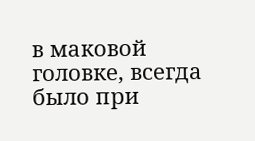в маковой головке, всегда было при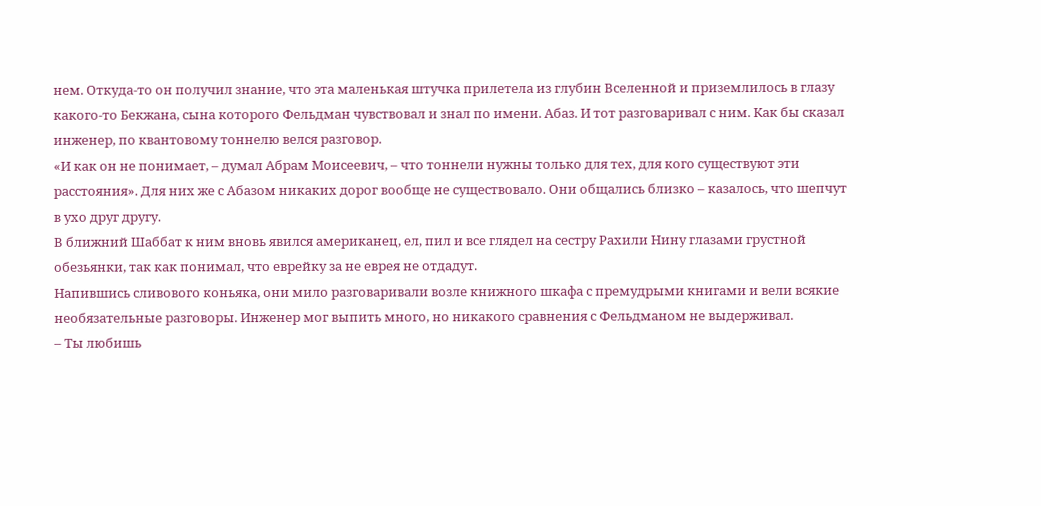нем. Откуда-то он получил знание, что эта маленькая штучка прилетела из глубин Вселенной и приземлилось в глазу какого-то Бекжана, сына которого Фельдман чувствовал и знал по имени. Абаз. И тот разговаривал с ним. Как бы сказал инженер, по квантовому тоннелю велся разговор.
«И как он не понимает, – думал Абрам Моисеевич, – что тоннели нужны только для тех, для кого существуют эти расстояния». Для них же с Абазом никаких дорог вообще не существовало. Они общались близко – казалось, что шепчут в ухо друг другу.
В ближний Шаббат к ним вновь явился американец, ел, пил и все глядел на сестру Рахили Нину глазами грустной обезьянки, так как понимал, что еврейку за не еврея не отдадут.
Напившись сливового коньяка, они мило разговаривали возле книжного шкафа с премудрыми книгами и вели всякие необязательные разговоры. Инженер мог выпить много, но никакого сравнения с Фельдманом не выдерживал.
– Ты любишь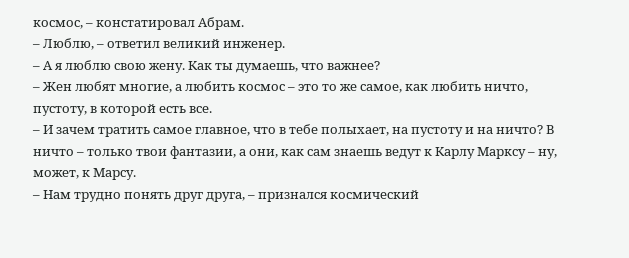космос, – констатировал Абрам.
– Люблю, – ответил великий инженер.
– А я люблю свою жену. Как ты думаешь, что важнее?
– Жен любят многие, а любить космос – это то же самое, как любить ничто, пустоту, в которой есть все.
– И зачем тратить самое главное, что в тебе полыхает, на пустоту и на ничто? В ничто – только твои фантазии, а они, как сам знаешь ведут к Карлу Марксу – ну, может, к Марсу.
– Нам трудно понять друг друга, – признался космический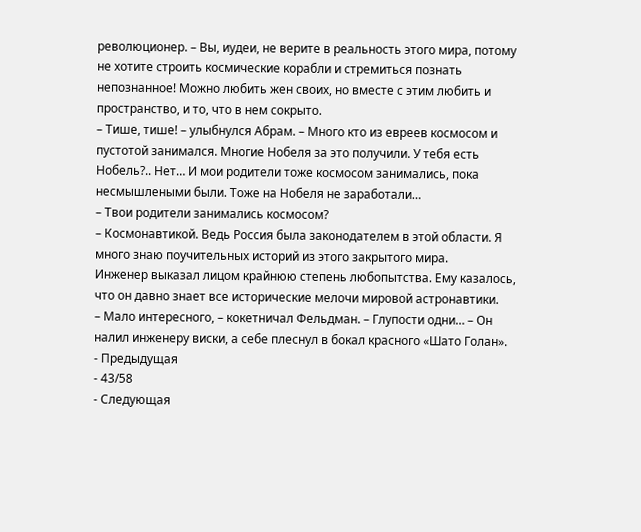революционер. – Вы, иудеи, не верите в реальность этого мира, потому не хотите строить космические корабли и стремиться познать непознанное! Можно любить жен своих, но вместе с этим любить и пространство, и то, что в нем сокрыто.
– Тише, тише! – улыбнулся Абрам. – Много кто из евреев космосом и пустотой занимался. Многие Нобеля за это получили. У тебя есть Нобель?.. Нет… И мои родители тоже космосом занимались, пока несмышлеными были. Тоже на Нобеля не заработали…
– Твои родители занимались космосом?
– Космонавтикой. Ведь Россия была законодателем в этой области. Я много знаю поучительных историй из этого закрытого мира.
Инженер выказал лицом крайнюю степень любопытства. Ему казалось, что он давно знает все исторические мелочи мировой астронавтики.
– Мало интересного, – кокетничал Фельдман. – Глупости одни… – Он налил инженеру виски, а себе плеснул в бокал красного «Шато Голан».
- Предыдущая
- 43/58
- Следующая